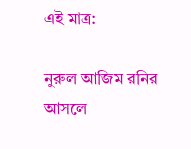এই মাত্র:

নুরুল আজিম রনির আসলে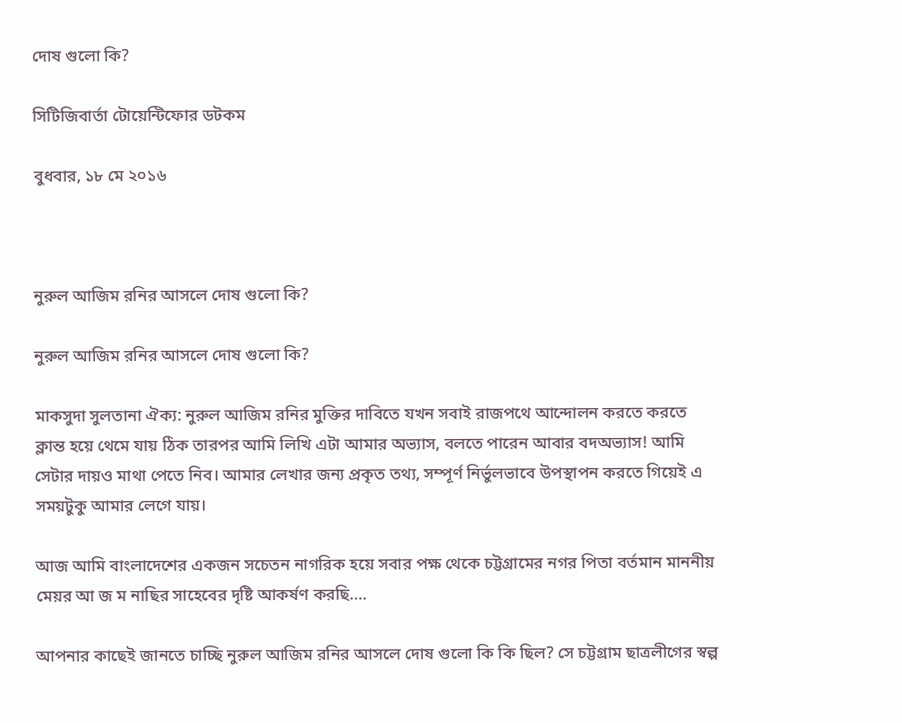দোষ গুলো কি?

সিটিজিবার্তা টোয়েন্টিফোর ডটকম

বুধবার, ১৮ মে ২০১৬



নুরুল আজিম রনির আসলে দোষ গুলো কি?

নুরুল আজিম রনির আসলে দোষ গুলো কি?

মাকসুদা সুলতানা ঐক্য: নুরুল আজিম রনির মুক্তির দাবিতে যখন সবাই রাজপথে আন্দোলন করতে করতে ক্লান্ত হয়ে থেমে যায় ঠিক তারপর আমি লিখি এটা আমার অভ্যাস, বলতে পারেন আবার বদঅভ্যাস! আমি সেটার দায়ও মাথা পেতে নিব। আমার লেখার জন্য প্রকৃত তথ্য, সম্পূর্ণ নির্ভুলভাবে উপস্থাপন করতে গিয়েই এ সময়টুকু আমার লেগে যায়।

আজ আমি বাংলাদেশের একজন সচেতন নাগরিক হয়ে সবার পক্ষ থেকে চট্টগ্রামের নগর পিতা বর্তমান মাননীয় মেয়র আ জ ম নাছির সাহেবের দৃষ্টি আকর্ষণ করছি….

আপনার কাছেই জানতে চাচ্ছি নুরুল আজিম রনির আসলে দোষ গুলো কি কি ছিল? সে চট্টগ্রাম ছাত্রলীগের স্বল্প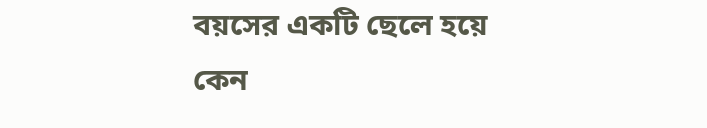বয়সের একটি ছেলে হয়ে কেন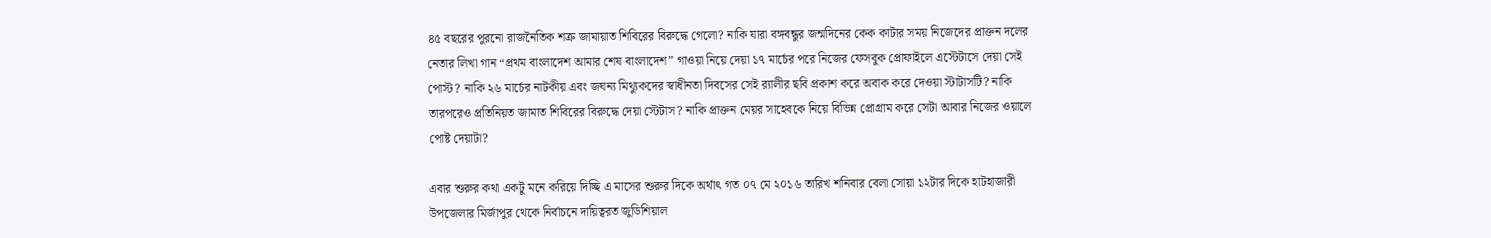৪৫ বছরের পুরনো রাজনৈতিক শত্রু জামায়াত শিবিরের বিরুদ্ধে গেলো? নাকি যারা বঙ্গবন্ধুর জন্মদিনের কেক কাটার সময় নিজেদের প্রাক্তন দলের নেতার লিখা গান “প্রথম বাংলাদেশ আমার শেষ বাংলাদেশ” গাওয়া নিয়ে দেয়া ১৭ মার্চের পরে নিজের ফেসবুক প্রোফাইলে এস্টেটাসে দেয়া সেই পোস্ট? নাকি ২৬ মার্চের নাটকীয় এবং জঘন্য মিথ্যুকদের স্বাধীনতা দিবসের সেই র‍্যালীর ছবি প্রকাশ করে অবাক করে দেওয়া স্টাটাসটি? নাকি তারপরেও প্রতিনিয়ত জামাত শিবিরের বিরুদ্ধে দেয়া স্টেটাস? নাকি প্রাক্তন মেয়র সাহেবকে নিয়ে বিভিন্ন প্রোগ্রাম করে সেটা আবার নিজের ওয়ালে পোষ্ট দেয়াটা?

এবার শুরুর কথা একটু মনে করিয়ে দিচ্ছি এ মাসের শুরুর দিকে অর্থাৎ গত ০৭ মে ২০১৬ তারিখ শনিবার বেলা সোয়া ১২টার দিকে হাটহাজারী উপজেলার মির্জাপুর থেকে নির্বাচনে দায়িত্বরত জুডিশিয়াল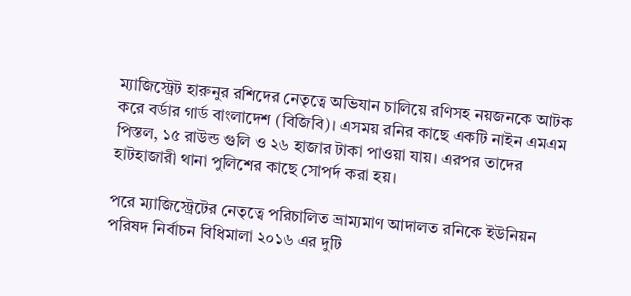ম্যাজিস্ট্রেট হারুনুর রশিদের নেতৃত্বে অভিযান চালিয়ে রণিসহ নয়জনকে আটক করে বর্ডার গার্ড বাংলাদেশ (বিজিবি)। এসময় রনির কাছে একটি নাইন এমএম পিস্তল, ১৫ রাউন্ড গুলি ও ২৬ হাজার টাকা পাওয়া যায়। এরপর তাদের হাটহাজারী থানা পুলিশের কাছে সোপর্দ করা হয়।

পরে ম্যাজিস্ট্রেটের নেতৃত্বে পরিচালিত ভ্রাম্যমাণ আদালত রনিকে ইউনিয়ন পরিষদ নির্বাচন বিধিমালা ২০১৬ এর দুটি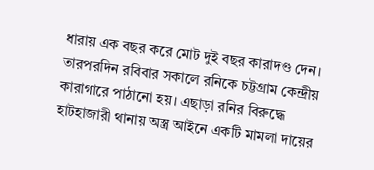ধারায় এক বছর করে মোট দুই বছর কারাদণ্ড দেন। তারপরদিন রবিবার সকালে রনিকে চট্টগ্রাম কেন্দ্রীয় কারাগারে পাঠানো হয়। এছাড়া রনির বিরুদ্ধে হাটহাজারী থানায় অস্ত্র আইনে একটি মামলা দায়ের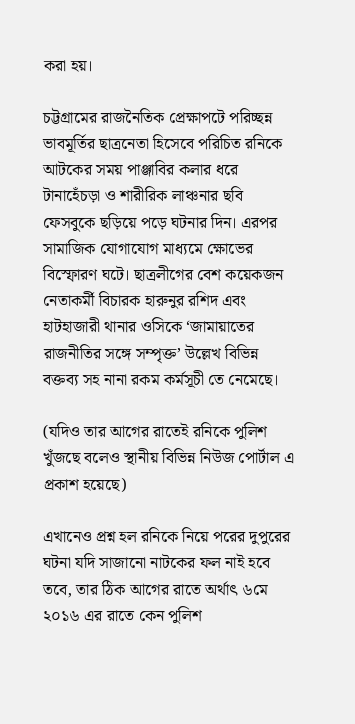করা হয়।

চট্টগ্রামের রাজনৈতিক প্রেক্ষাপটে পরিচ্ছন্ন ভাবমূর্তির ছাত্রনেতা হিসেবে পরিচিত রনিকে আটকের সময় পাঞ্জাবির কলার ধরে টানাহেঁচড়া ও শারীরিক লাঞ্চনার ছবি ফেসবুকে ছড়িয়ে পড়ে ঘটনার দিন। এরপর সামাজিক যোগাযোগ মাধ্যমে ক্ষোভের বিস্ফোরণ ঘটে। ছাত্রলীগের বেশ কয়েকজন নেতাকর্মী বিচারক হারুনুর রশিদ এবং হাটহাজারী থানার ওসিকে ‘জামায়াতের রাজনীতির সঙ্গে সম্পৃক্ত’ উল্লেখ বিভিন্ন বক্তব্য সহ নানা রকম কর্মসূচী তে নেমেছে।

(যদিও তার আগের রাতেই রনিকে পুলিশ খুঁজছে বলেও স্থানীয় বিভিন্ন নিউজ পোর্টাল এ প্রকাশ হয়েছে)

এখানেও প্রশ্ন হল রনিকে নিয়ে পরের দুপুরের ঘটনা যদি সাজানো নাটকের ফল নাই হবে তবে, তার ঠিক আগের রাতে অর্থাৎ ৬মে ২০১৬ এর রাতে কেন পুলিশ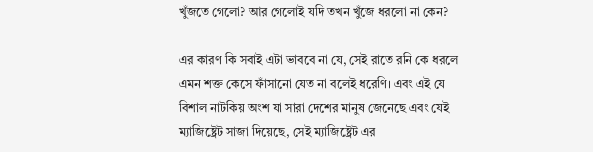খুঁজতে গেলো? আর গেলোই যদি তখন খুঁজে ধরলো না কেন?

এর কারণ কি সবাই এটা ভাববে না যে, সেই রাতে রনি কে ধরলে এমন শক্ত কেসে ফাঁসানো যেত না বলেই ধরেণি। এবং এই যে বিশাল নাটকিয় অংশ যা সারা দেশের মানুষ জেনেছে এবং যেই ম্যাজিষ্ট্রেট সাজা দিয়েছে, সেই ম্যাজিষ্ট্রেট এর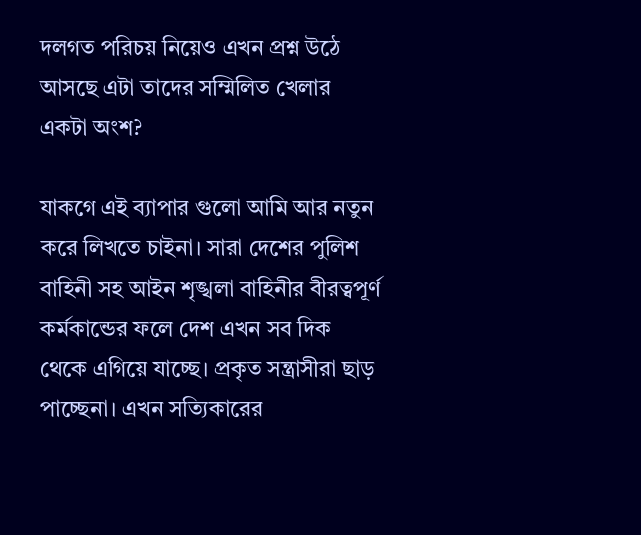দলগত পরিচয় নিয়েও এখন প্রশ্ন উঠে আসছে এটা তাদের সম্মিলিত খেলার একটা অংশ?

যাকগে এই ব্যাপার গুলো আমি আর নতুন করে লিখতে চাইনা। সারা দেশের পুলিশ বাহিনী সহ আইন শৃঙ্খলা বাহিনীর বীরত্বপূর্ণ কর্মকান্ডের ফলে দেশ এখন সব দিক থেকে এগিয়ে যাচ্ছে। প্রকৃত সন্ত্রাসীরা ছাড় পাচ্ছেনা। এখন সত্যিকারের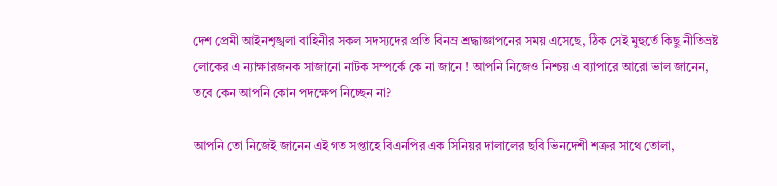দেশ প্রেমী আইনশৃঙ্খলা বাহিনীর সকল সদস্যদের প্রতি বিনম্র শ্রদ্ধাজ্ঞাপনের সময় এসেছে, ঠিক সেই মুহুর্তে কিছু নীতিভ্রষ্ট লোকের এ ন্যাক্ষারজনক সাজানো নাটক সম্পর্কে কে না জানে ! আপনি নিজেও নিশ্চয় এ ব্যাপারে আরো ভাল জানেন, তবে কেন আপনি কোন পদক্ষেপ নিচ্ছেন না?

আপনি তো নিজেই জানেন এই গত সপ্তাহে বিএনপির এক সিনিয়র দালালের ছবি ভিনদেশী শত্রুর সাথে তোলা,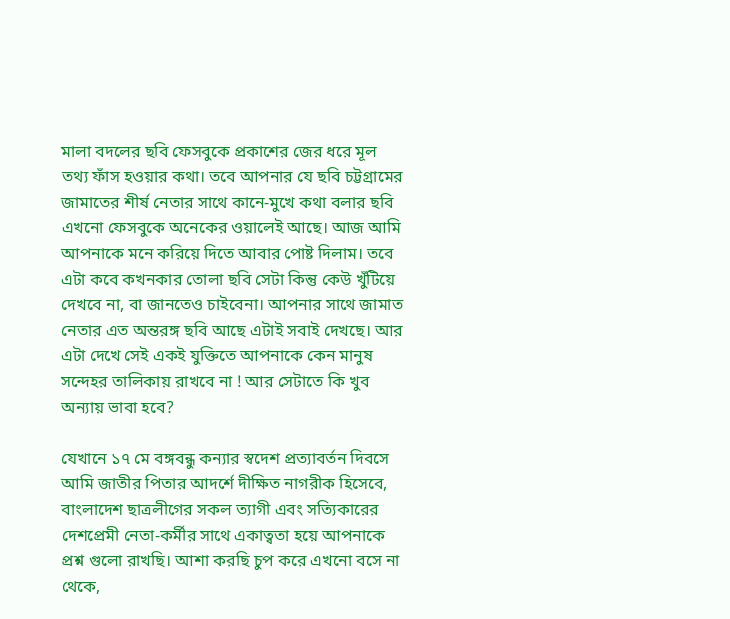মালা বদলের ছবি ফেসবুকে প্রকাশের জের ধরে মূল তথ্য ফাঁস হওয়ার কথা। তবে আপনার যে ছবি চট্টগ্রামের জামাতের শীর্ষ নেতার সাথে কানে-মুখে কথা বলার ছবি এখনো ফেসবুকে অনেকের ওয়ালেই আছে। আজ আমি আপনাকে মনে করিয়ে দিতে আবার পোষ্ট দিলাম। তবে এটা কবে কখনকার তোলা ছবি সেটা কিন্তু কেউ খুঁটিয়ে দেখবে না, বা জানতেও চাইবেনা। আপনার সাথে জামাত নেতার এত অন্তরঙ্গ ছবি আছে এটাই সবাই দেখছে। আর এটা দেখে সেই একই যুক্তিতে আপনাকে কেন মানুষ সন্দেহর তালিকায় রাখবে না ! আর সেটাতে কি খুব অন্যায় ভাবা হবে?

যেখানে ১৭ মে বঙ্গবন্ধু কন্যার স্বদেশ প্রত্যাবর্তন দিবসে আমি জাতীর পিতার আদর্শে দীক্ষিত নাগরীক হিসেবে, বাংলাদেশ ছাত্রলীগের সকল ত্যাগী এবং সত্যিকারের দেশপ্রেমী নেতা-কর্মীর সাথে একাত্বতা হয়ে আপনাকে প্রশ্ন গুলো রাখছি। আশা করছি চুপ করে এখনো বসে না থেকে,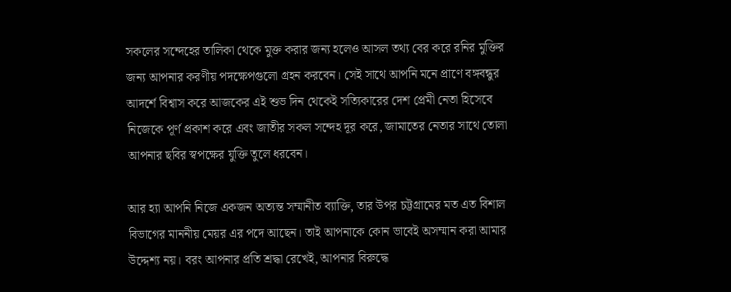সকলের সন্দেহের তালিকা থেকে মুক্ত করার জন্য হলেও আসল তথ্য বের করে রনির মুক্তির জন্য আপনার করণীয় পদক্ষেপগুলো গ্রহন করবেন। সেই সাথে আপনি মনে প্রাণে বঙ্গবন্ধুর আদর্শে বিশ্বাস করে আজকের এই শুভ দিন থেকেই সত্যিকারের দেশ প্রেমী নেতা হিসেবে নিজেকে পূর্ণ প্রকাশ করে এবং জাতীর সকল সন্দেহ দূর করে, জামাতের নেতার সাথে তোলা আপনার ছবির স্বপক্ষের যুক্তি তুলে ধরবেন।

আর হ্যা আপনি নিজে একজন অত্যন্ত সম্মানীত ব্যাক্তি, তার উপর চট্টগ্রামের মত এত বিশাল বিভাগের মাননীয় মেয়র এর পদে আছেন। তাই আপনাকে কোন ভাবেই অসম্মান করা আমার উদ্দেশ্য নয়। বরং আপনার প্রতি শ্রদ্ধা রেখেই, আপনার বিরুদ্ধে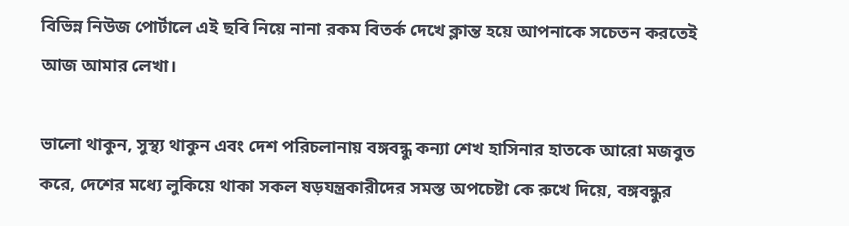বিভিন্ন নিউজ পোর্টালে এই ছবি নিয়ে নানা রকম বিতর্ক দেখে ক্লান্ত হয়ে আপনাকে সচেতন করতেই আজ আমার লেখা।

ভালো থাকুন, সুস্থ্য থাকুন এবং দেশ পরিচলানায় বঙ্গবন্ধু কন্যা শেখ হাসিনার হাতকে আরো মজবুত করে, দেশের মধ্যে লুকিয়ে থাকা সকল ষড়যন্ত্রকারীদের সমস্ত অপচেষ্টা কে রুখে দিয়ে, বঙ্গবন্ধুর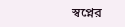স্বপ্নের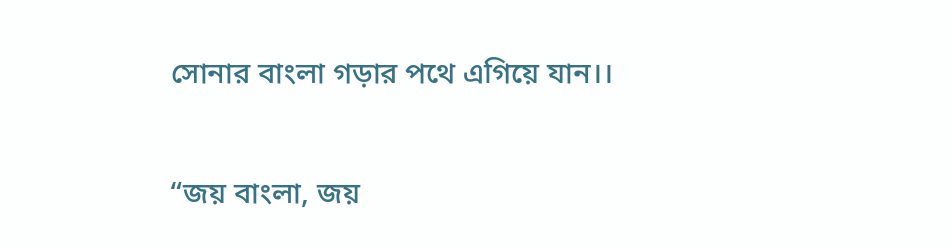সোনার বাংলা গড়ার পথে এগিয়ে যান।।

“জয় বাংলা, জয়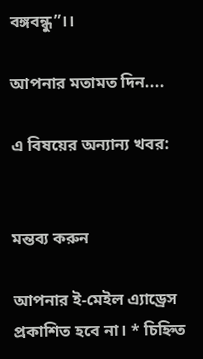বঙ্গবন্ধু”।।

আপনার মতামত দিন....

এ বিষয়ের অন্যান্য খবর:


মন্তব্য করুন

আপনার ই-মেইল এ্যাড্রেস প্রকাশিত হবে না। * চিহ্নিত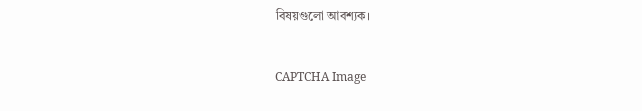বিষয়গুলো আবশ্যক।


CAPTCHA Image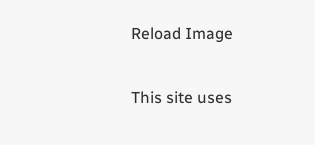Reload Image

This site uses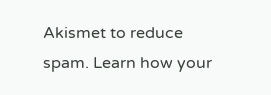Akismet to reduce spam. Learn how your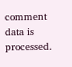comment data is processed.